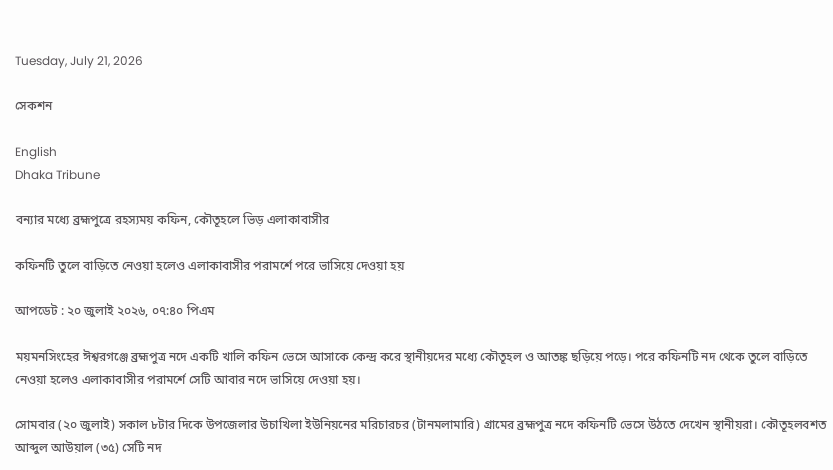Tuesday, July 21, 2026

সেকশন

English
Dhaka Tribune

বন্যার মধ্যে ব্রহ্মপুত্রে রহস্যময় কফিন, কৌতূহলে ভিড় এলাকাবাসীর

কফিনটি তুলে বাড়িতে নেওয়া হলেও এলাকাবাসীর পরামর্শে পরে ভাসিয়ে দেওয়া হয়

আপডেট : ২০ জুলাই ২০২৬, ০৭:৪০ পিএম

ময়মনসিংহের ঈশ্বরগঞ্জে ব্রহ্মপুত্র নদে একটি খালি কফিন ভেসে আসাকে কেন্দ্র করে স্থানীয়দের মধ্যে কৌতূহল ও আতঙ্ক ছড়িয়ে পড়ে। পরে কফিনটি নদ থেকে তুলে বাড়িতে নেওয়া হলেও এলাকাবাসীর পরামর্শে সেটি আবার নদে ভাসিয়ে দেওয়া হয়।

সোমবার (২০ জুলাই) সকাল ৮টার দিকে উপজেলার উচাখিলা ইউনিয়নের মরিচারচর (টানমলামারি) গ্রামের ব্রহ্মপুত্র নদে কফিনটি ভেসে উঠতে দেখেন স্থানীয়রা। কৌতূহলবশত আব্দুল আউয়াল (৩৫) সেটি নদ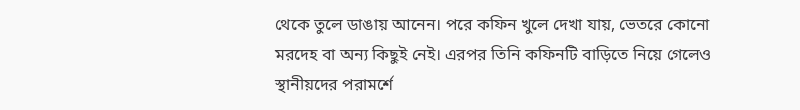থেকে তুলে ডাঙায় আনেন। পরে কফিন খুলে দেখা যায়, ভেতরে কোনো মরদেহ বা অন্য কিছুই নেই। এরপর তিনি কফিনটি বাড়িতে নিয়ে গেলেও স্থানীয়দের পরামর্শে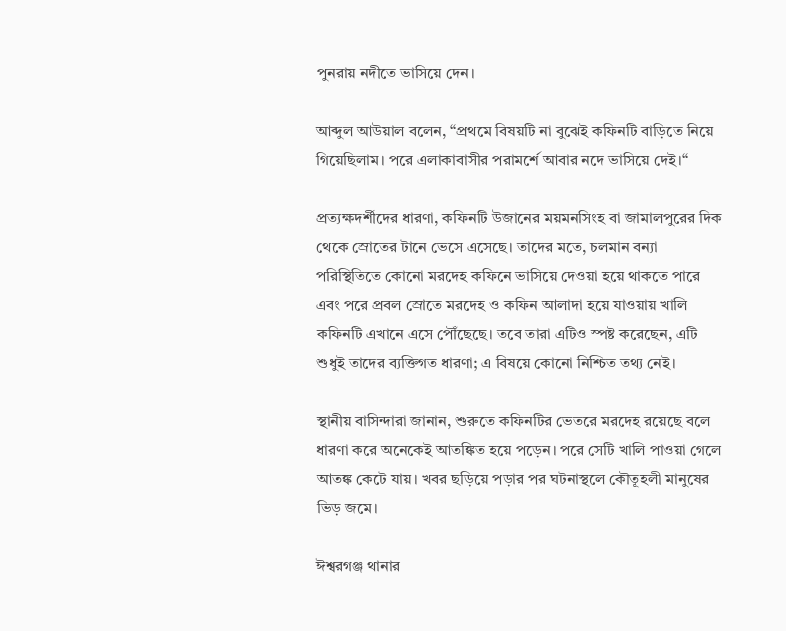পুনরায় নদীতে ভাসিয়ে দেন।

আব্দুল আউয়াল বলেন, “প্রথমে বিষয়টি না বুঝেই কফিনটি বাড়িতে নিয়ে গিয়েছিলাম। পরে এলাকাবাসীর পরামর্শে আবার নদে ভাসিয়ে দেই।“

প্রত্যক্ষদর্শীদের ধারণা, কফিনটি উজানের ময়মনসিংহ বা জামালপুরের দিক থেকে স্রোতের টানে ভেসে এসেছে। তাদের মতে, চলমান বন্যা পরিস্থিতিতে কোনো মরদেহ কফিনে ভাসিয়ে দেওয়া হয়ে থাকতে পারে এবং পরে প্রবল স্রোতে মরদেহ ও কফিন আলাদা হয়ে যাওয়ায় খালি কফিনটি এখানে এসে পৌঁছেছে। তবে তারা এটিও স্পষ্ট করেছেন, এটি শুধুই তাদের ব্যক্তিগত ধারণা; এ বিষয়ে কোনো নিশ্চিত তথ্য নেই।

স্থানীয় বাসিন্দারা জানান, শুরুতে কফিনটির ভেতরে মরদেহ রয়েছে বলে ধারণা করে অনেকেই আতঙ্কিত হয়ে পড়েন। পরে সেটি খালি পাওয়া গেলে আতঙ্ক কেটে যায়। খবর ছড়িয়ে পড়ার পর ঘটনাস্থলে কৌতূহলী মানুষের ভিড় জমে।

ঈশ্বরগঞ্জ থানার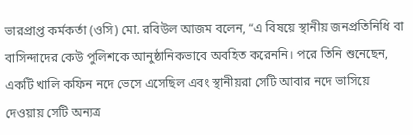ভারপ্রাপ্ত কর্মকর্তা (ওসি) মো. রবিউল আজম বলেন, “এ বিষয়ে স্থানীয় জনপ্রতিনিধি বা বাসিন্দাদের কেউ পুলিশকে আনুষ্ঠানিকভাবে অবহিত করেননি। পরে তিনি শুনেছেন, একটি খালি কফিন নদে ভেসে এসেছিল এবং স্থানীয়রা সেটি আবার নদে ভাসিয়ে দেওয়ায় সেটি অন্যত্র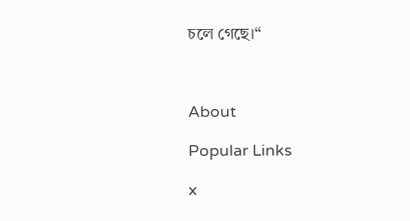চলে গেছে।“



About

Popular Links

x